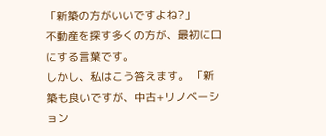「新築の方がいいですよね?」
不動産を探す多くの方が、最初に口にする言葉です。
しかし、私はこう答えます。 「新築も良いですが、中古+リノベーション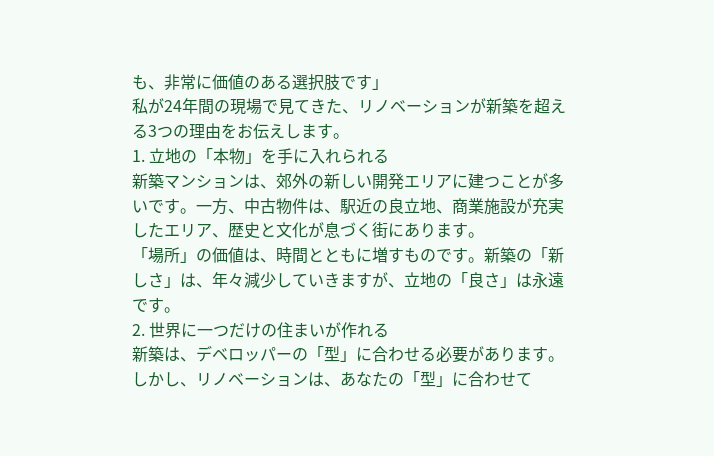も、非常に価値のある選択肢です」
私が24年間の現場で見てきた、リノベーションが新築を超える3つの理由をお伝えします。
1. 立地の「本物」を手に入れられる
新築マンションは、郊外の新しい開発エリアに建つことが多いです。一方、中古物件は、駅近の良立地、商業施設が充実したエリア、歴史と文化が息づく街にあります。
「場所」の価値は、時間とともに増すものです。新築の「新しさ」は、年々減少していきますが、立地の「良さ」は永遠です。
2. 世界に一つだけの住まいが作れる
新築は、デベロッパーの「型」に合わせる必要があります。しかし、リノベーションは、あなたの「型」に合わせて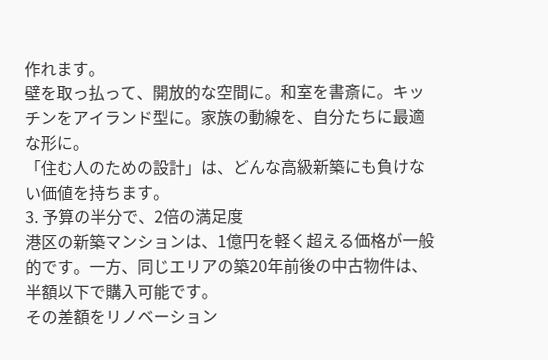作れます。
壁を取っ払って、開放的な空間に。和室を書斎に。キッチンをアイランド型に。家族の動線を、自分たちに最適な形に。
「住む人のための設計」は、どんな高級新築にも負けない価値を持ちます。
3. 予算の半分で、2倍の満足度
港区の新築マンションは、1億円を軽く超える価格が一般的です。一方、同じエリアの築20年前後の中古物件は、半額以下で購入可能です。
その差額をリノベーション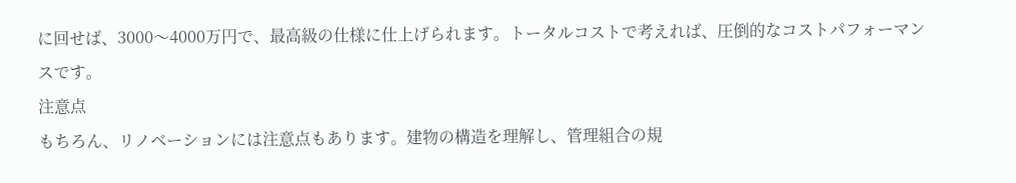に回せば、3000〜4000万円で、最高級の仕様に仕上げられます。トータルコストで考えれば、圧倒的なコストパフォーマンスです。
注意点
もちろん、リノベーションには注意点もあります。建物の構造を理解し、管理組合の規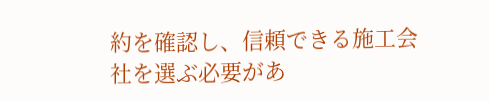約を確認し、信頼できる施工会社を選ぶ必要があ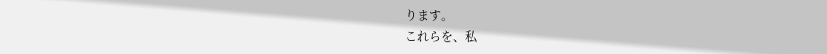ります。
これらを、私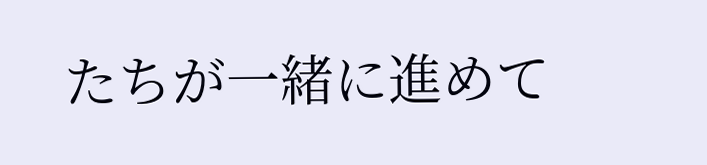たちが一緒に進めて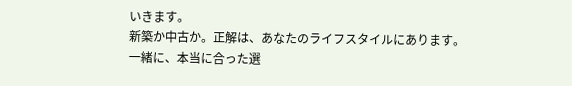いきます。
新築か中古か。正解は、あなたのライフスタイルにあります。
一緒に、本当に合った選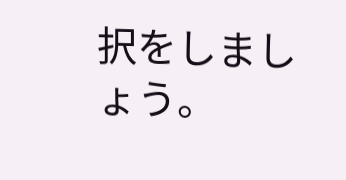択をしましょう。